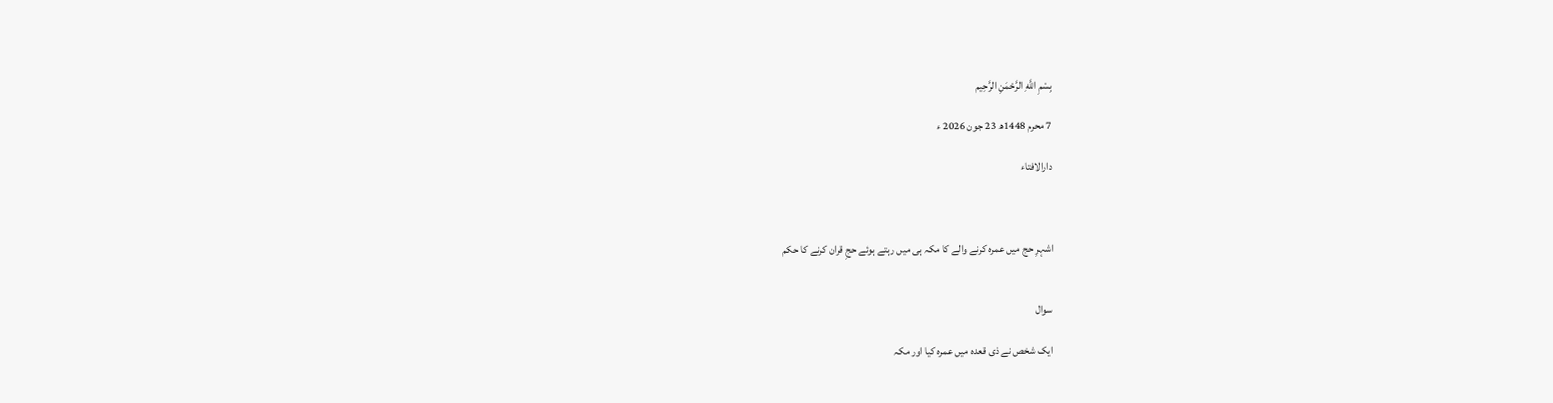بِسْمِ اللَّهِ الرَّحْمَنِ الرَّحِيم

7 محرم 1448ھ 23 جون 2026 ء

دارالافتاء



اشہرِ حج میں عمرہ کرنے والے کا مکہ ہی میں رہتے ہوئے حجِ قران کرنے کا حکم


سوال

ایک شخص نے ذی قعدہ میں عمرہ کیا اور مکہ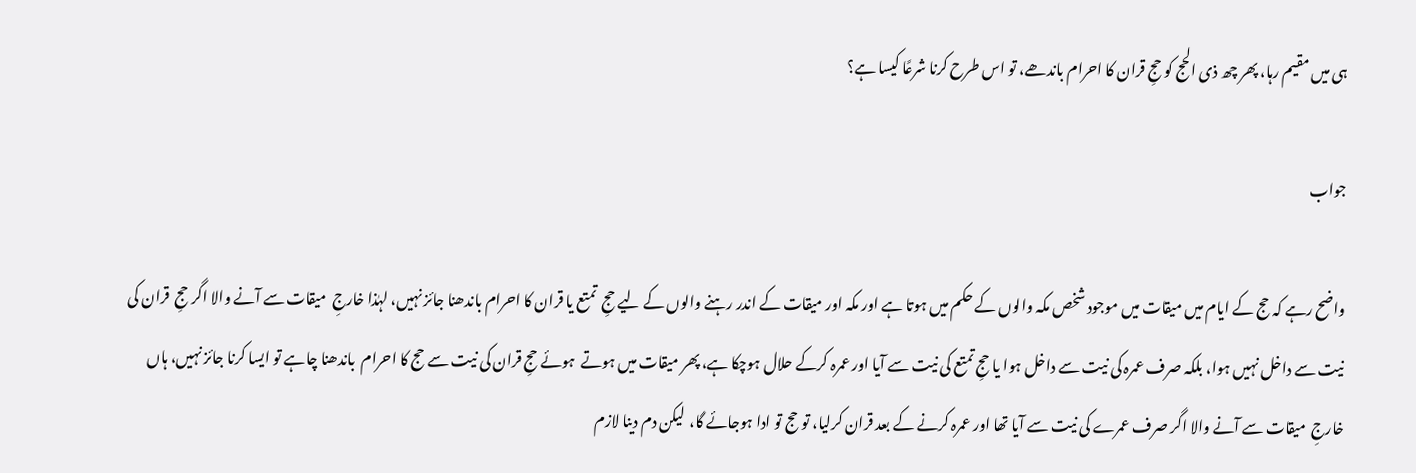ہی میں مقیم رہا، پھر چھ ذی الحج کو حجِ قران کا احرام باندھے، تو اس طرح کرنا شرعًا کیسا ہے؟

جواب

واضح رہے کہ حج کے ایام میں میقات میں موجود شخص مکہ والوں کے حکم میں ہوتا ہے اور مکہ اور میقات کے اندر رہنے والوں کے لیے حجِ  تمتع یا قران کا احرام باندھنا جائز نہیں، لہٰذا خارجِ  میقات سے آنے والا اگر حجِ  قران کی نیت سے داخل نہیں ہوا، بلکہ صرف عمرہ کی نیت سے داخل ہوا یا حجِ تمتع کی نیت سے آیا اور عمرہ کرکے حلال ہوچکا ہے، پھر میقات میں ہوتے  ہوئے حجِ قران کی نیت سے حج کا احرام  باندھنا چاہے تو ایسا کرنا جائز نہیں، ہاں  خارجِ  میقات سے آنے والا اگر صرف عمرے کی نیت سے آیا تھا اور عمرہ کرنے کے بعد قران کرلیا، تو حج تو ادا ہوجائے گا،  لیکن دم دینا لازم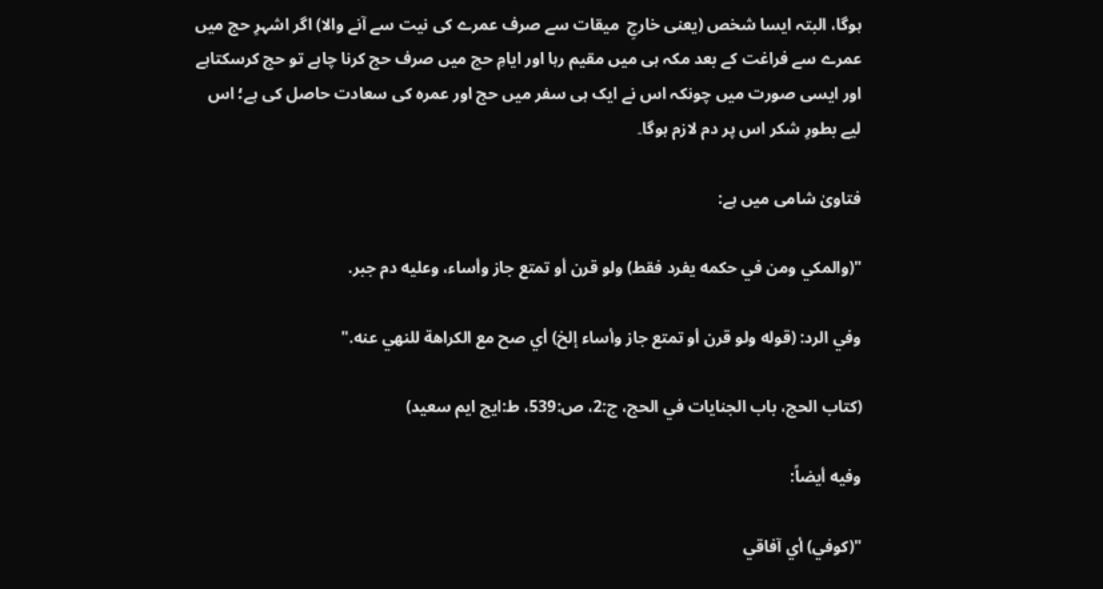ہوگا، البتہ ایسا شخص (یعنی خارجِ  میقات سے صرف عمرے کی نیت سے آنے والا) اگر اشہرِ حج میں عمرے سے فراغت کے بعد مکہ ہی میں مقیم رہا اور ایامِ حج میں صرف حج کرنا چاہے تو حج کرسکتاہے اور ایسی صورت میں چونکہ اس نے ایک ہی سفر میں حج اور عمرہ کی سعادت حاصل کی ہے؛ اس لیے بطورِ شکر اس پر دم لازم ہوگا۔

فتاویٰ شامی میں ہے:

"(والمكي ومن في حكمه يفرد فقط) ولو قرن أو تمتع جاز وأساء، وعليه دم جبر.

وفي الرد: (قوله ولو قرن أو تمتع جاز وأساء إلخ) أي صح مع الكراهة للنهي عنه."

(كتاب الحج، باب الجنايات في الحج، ج:2، ص:539، ط:ايج ايم سعيد)

وفيه أيضاً:

"(كوفي) أي آفاقي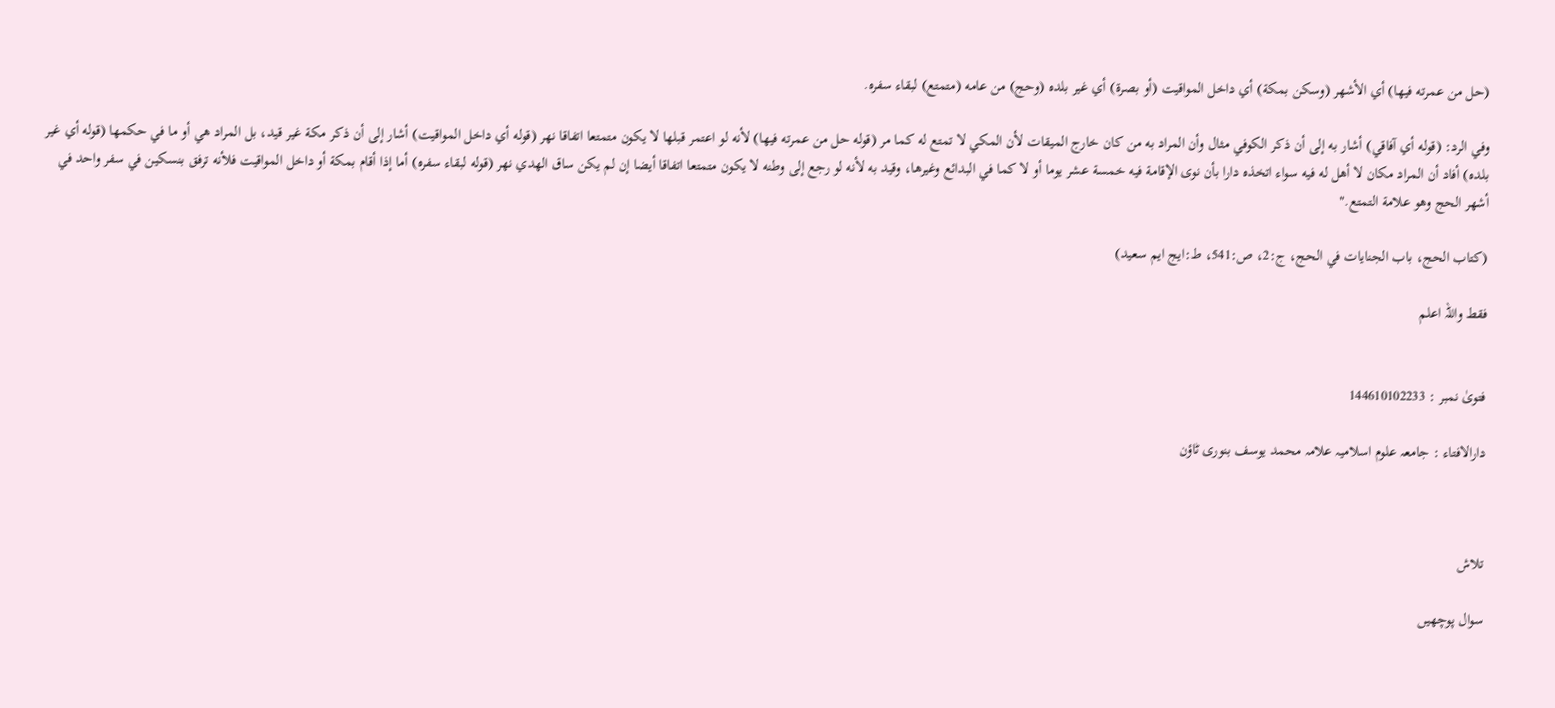(حل من عمرته فيها) أي الأشهر (وسكن بمكة) أي داخل المواقيت (أو بصرة) أي غير بلده (وحج) من عامه (متمتع) لبقاء سفره.

وفي الرد: (قوله أي آفاقي) أشار به إلى أن ذكر الكوفي مثال وأن المراد به من كان خارج الميقات لأن المكي لا تمتع له كما مر (قوله حل من عمرته فيها) لأنه لو اعتمر قبلها لا يكون متمتعا اتفاقا نهر (قوله أي داخل المواقيت) أشار إلى أن ذكر مكة غير قيد، بل المراد هي أو ما في حكمها (قوله أي غير بلده) أفاد أن المراد مكان لا أهل له فيه سواء اتخذه دارا بأن نوى الإقامة فيه خمسة عشر يوما أو لا كما في البدائع وغيرها، وقيد به لأنه لو رجع إلى وطنه لا يكون متمتعا اتفاقا أيضا إن لم يكن ساق الهدي نهر (قوله لبقاء سفره) أما إذا أقام بمكة أو داخل المواقيت فلأنه ترفق بنسكين في سفر واحد في أشهر الحج وهو علامة التمتع."

(كتاب الحج، باب الجنايات في الحج، ج:2، ص:541، ط:ايج ايم سعيد)

فقط واللہ اعلم


فتویٰ نمبر : 144610102233

دارالافتاء : جامعہ علوم اسلامیہ علامہ محمد یوسف بنوری ٹاؤن



تلاش

سوال پوچھیں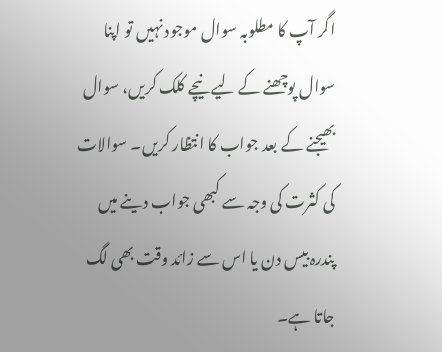اگر آپ کا مطلوبہ سوال موجود نہیں تو اپنا سوال پوچھنے کے لیے نیچے کلک کریں، سوال بھیجنے کے بعد جواب کا انتظار کریں۔ سوالات کی کثرت کی وجہ سے کبھی جواب دینے میں پندرہ بیس دن یا اس سے زائد وقت بھی لگ جاتا ہے۔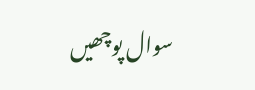سوال پوچھیں